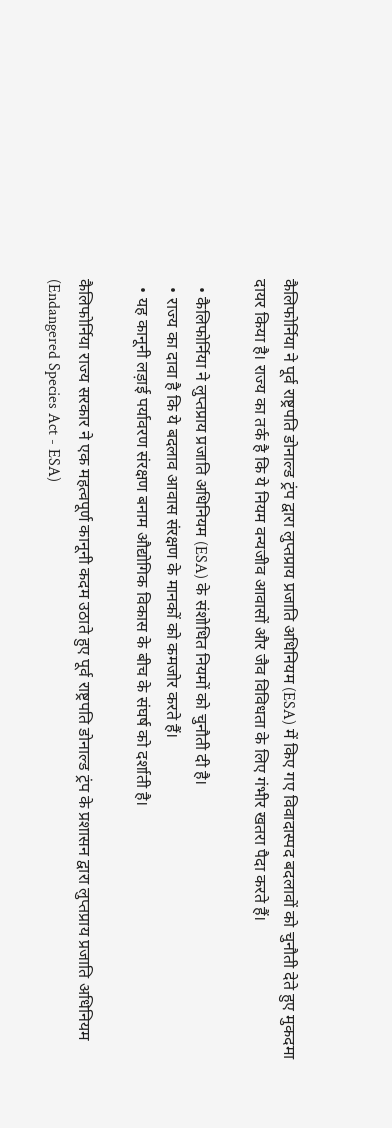कैलिफोर्निया ने पूर्व राष्ट्रपति डोनाल्ड ट्रंप द्वारा लुप्तप्राय प्रजाति अधिनियम (ESA) में किए गए विवादास्पद बदलावों को चुनौती देते हुए मुकदमा दायर किया है। राज्य का तर्क है कि ये नियम वन्यजीव आवासों और जैव विविधता के लिए गंभीर खतरा पैदा करते हैं।

  • कैलिफोर्निया ने लुप्तप्राय प्रजाति अधिनियम (ESA) के संशोधित नियमों को चुनौती दी है।
  • राज्य का दावा है कि ये बदलाव आवास संरक्षण के मानकों को कमजोर करते हैं।
  • यह कानूनी लड़ाई पर्यावरण संरक्षण बनाम औद्योगिक विकास के बीच के संघर्ष को दर्शाती है।

कैलिफोर्निया राज्य सरकार ने एक महत्वपूर्ण कानूनी कदम उठाते हुए पूर्व राष्ट्रपति डोनाल्ड ट्रंप के प्रशासन द्वारा लुप्तप्राय प्रजाति अधिनियम (Endangered Species Act - ESA)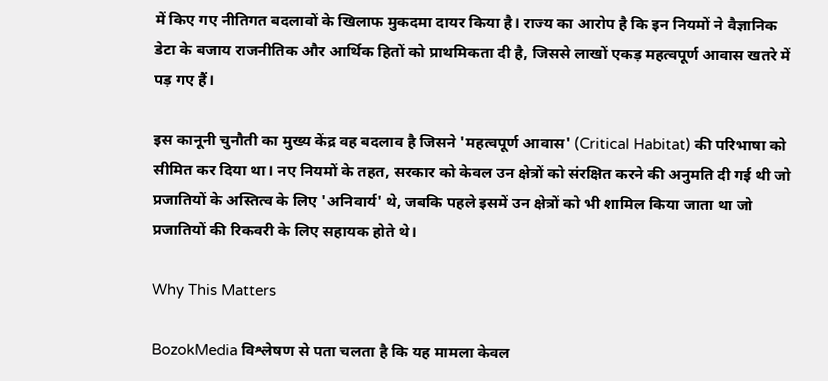में किए गए नीतिगत बदलावों के खिलाफ मुकदमा दायर किया है। राज्य का आरोप है कि इन नियमों ने वैज्ञानिक डेटा के बजाय राजनीतिक और आर्थिक हितों को प्राथमिकता दी है, जिससे लाखों एकड़ महत्वपूर्ण आवास खतरे में पड़ गए हैं।

इस कानूनी चुनौती का मुख्य केंद्र वह बदलाव है जिसने 'महत्वपूर्ण आवास' (Critical Habitat) की परिभाषा को सीमित कर दिया था। नए नियमों के तहत, सरकार को केवल उन क्षेत्रों को संरक्षित करने की अनुमति दी गई थी जो प्रजातियों के अस्तित्व के लिए 'अनिवार्य' थे, जबकि पहले इसमें उन क्षेत्रों को भी शामिल किया जाता था जो प्रजातियों की रिकवरी के लिए सहायक होते थे।

Why This Matters

BozokMedia विश्लेषण से पता चलता है कि यह मामला केवल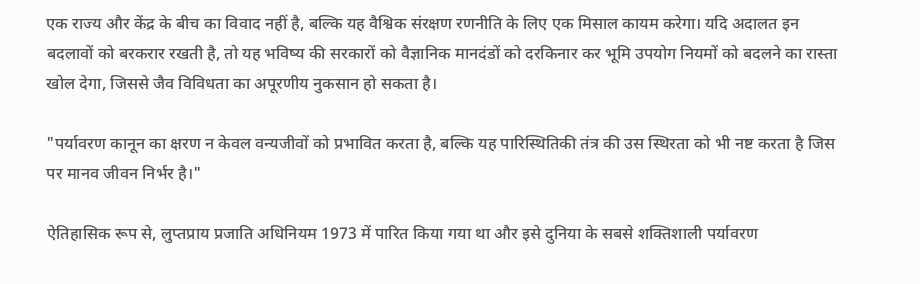एक राज्य और केंद्र के बीच का विवाद नहीं है, बल्कि यह वैश्विक संरक्षण रणनीति के लिए एक मिसाल कायम करेगा। यदि अदालत इन बदलावों को बरकरार रखती है, तो यह भविष्य की सरकारों को वैज्ञानिक मानदंडों को दरकिनार कर भूमि उपयोग नियमों को बदलने का रास्ता खोल देगा, जिससे जैव विविधता का अपूरणीय नुकसान हो सकता है।

"पर्यावरण कानून का क्षरण न केवल वन्यजीवों को प्रभावित करता है, बल्कि यह पारिस्थितिकी तंत्र की उस स्थिरता को भी नष्ट करता है जिस पर मानव जीवन निर्भर है।"

ऐतिहासिक रूप से, लुप्तप्राय प्रजाति अधिनियम 1973 में पारित किया गया था और इसे दुनिया के सबसे शक्तिशाली पर्यावरण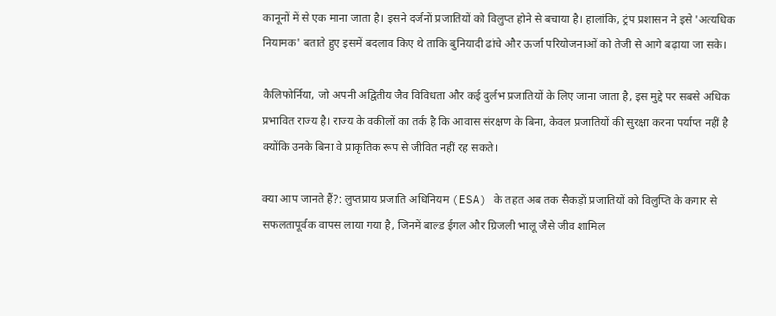कानूनों में से एक माना जाता है। इसने दर्जनों प्रजातियों को विलुप्त होने से बचाया है। हालांकि, ट्रंप प्रशासन ने इसे 'अत्यधिक नियामक' बताते हुए इसमें बदलाव किए थे ताकि बुनियादी ढांचे और ऊर्जा परियोजनाओं को तेजी से आगे बढ़ाया जा सके।

कैलिफोर्निया, जो अपनी अद्वितीय जैव विविधता और कई दुर्लभ प्रजातियों के लिए जाना जाता है, इस मुद्दे पर सबसे अधिक प्रभावित राज्य है। राज्य के वकीलों का तर्क है कि आवास संरक्षण के बिना, केवल प्रजातियों की सुरक्षा करना पर्याप्त नहीं है क्योंकि उनके बिना वे प्राकृतिक रूप से जीवित नहीं रह सकते।

क्या आप जानते हैं?: लुप्तप्राय प्रजाति अधिनियम (ESA) के तहत अब तक सैकड़ों प्रजातियों को विलुप्ति के कगार से सफलतापूर्वक वापस लाया गया है, जिनमें बाल्ड ईगल और ग्रिजली भालू जैसे जीव शामिल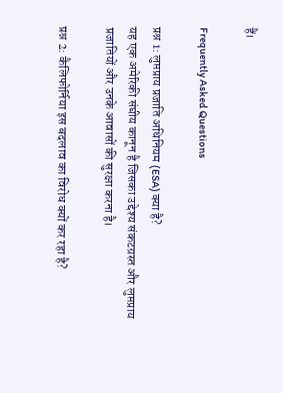हैं।

Frequently Asked Questions

प्रश्न 1: लुप्तप्राय प्रजाति अधिनियम (ESA) क्या है?
यह एक अमेरिकी संघीय कानून है जिसका उद्देश्य संकटग्रस्त और लुप्तप्राय प्रजातियों और उनके आवासों की सुरक्षा करना है।

प्रश्न 2: कैलिफोर्निया इस बदलाव का विरोध क्यों कर रहा है?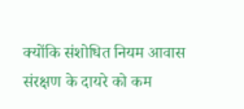क्योंकि संशोधित नियम आवास संरक्षण के दायरे को कम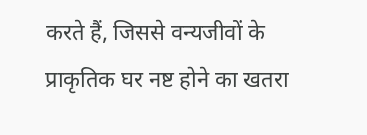करते हैं, जिससे वन्यजीवों के प्राकृतिक घर नष्ट होने का खतरा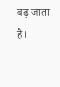बढ़ जाता है।